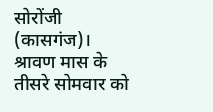सोरोंजी (कासगंज)। श्रावण मास के तीसरे सोमवार को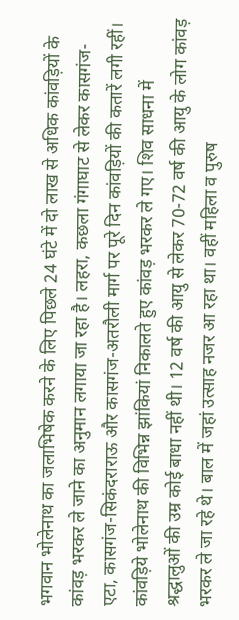भगवान भोलेनाथ का जलाभिषेक करने के लिए पिछले 24 घंटे में दो लाख से अधिक कांवड़ियों के कांवड़ भरकर ले जाने का अनुमान लगाया जा रहा है। लहरा, कछला गंगाघाट से लेकर कासगंज-एटा, कासगंज-सिकंदराराऊ और कासगंज-अतरौली मार्ग पर पूरे दिन कांवड़ियों की कतारें लगी रहीं। कांवड़िये भोलेनाथ की विभिन्न झांकियां निकालते हुए कांवड़ भरकर ले गए। शिव साधना में श्रद्धालुओं की उम्र कोई बाधा नहीं थी। 12 वर्ष की आयु से लेकर 70-72 वर्ष की आयु के लोग कांवड़ भरकर ले जा रहे थे। बाल में जहां उत्साह नजर आ रहा था। वहीं महिला व पुरुष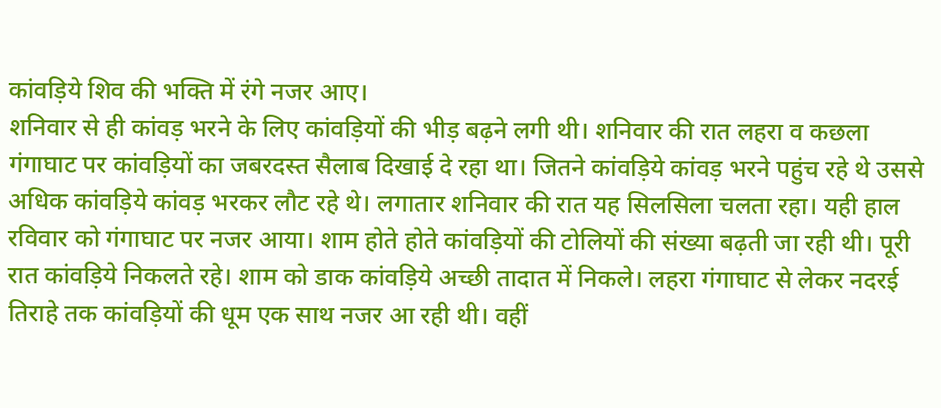कांवड़िये शिव की भक्ति में रंगे नजर आए।
शनिवार से ही कांवड़ भरने के लिए कांवड़ियों की भीड़ बढ़ने लगी थी। शनिवार की रात लहरा व कछला गंगाघाट पर कांवड़ियों का जबरदस्त सैलाब दिखाई दे रहा था। जितने कांवड़िये कांवड़ भरने पहुंच रहे थे उससे अधिक कांवड़िये कांवड़ भरकर लौट रहे थे। लगातार शनिवार की रात यह सिलसिला चलता रहा। यही हाल रविवार को गंगाघाट पर नजर आया। शाम होते होते कांवड़ियों की टोलियों की संख्या बढ़ती जा रही थी। पूरी रात कांवड़िये निकलते रहे। शाम को डाक कांवड़िये अच्छी तादात में निकले। लहरा गंगाघाट से लेकर नदरई तिराहे तक कांवड़ियों की धूम एक साथ नजर आ रही थी। वहीं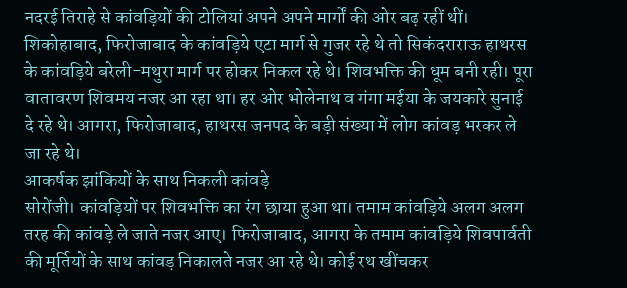नदरई तिराहे से कांवड़ियों की टोलियां अपने अपने मार्गों की ओर बढ़ रहीं थीं। शिकोहाबाद, फिरोजाबाद के कांवड़िये एटा मार्ग से गुजर रहे थे तो सिकंदराराऊ हाथरस के कांवड़िये बरेली-मथुरा मार्ग पर होकर निकल रहे थे। शिवभक्ति की धूम बनी रही। पूरा वातावरण शिवमय नजर आ रहा था। हर ओर भोलेनाथ व गंगा मईया के जयकारे सुनाई दे रहे थे। आगरा, फिरोजाबाद, हाथरस जनपद के बड़ी संख्या में लोग कांवड़ भरकर ले जा रहे थे।
आकर्षक झांकियों के साथ निकली कांवड़े
सोरोंजी। कांवड़ियों पर शिवभक्ति का रंग छाया हुआ था। तमाम कांवड़िये अलग अलग तरह की कांवड़े ले जाते नजर आए। फिरोजाबाद, आगरा के तमाम कांवड़िये शिवपार्वती की मूर्तियों के साथ कांवड़ निकालते नजर आ रहे थे। कोई रथ खींचकर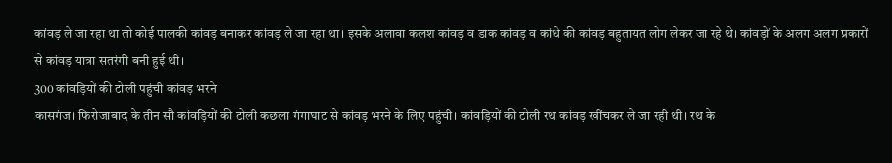कांवड़ ले जा रहा था तो कोई पालकी कांवड़ बनाकर कांवड़ ले जा रहा था। इसके अलावा कलश कांवड़ व डाक कांवड़ व कांधे की कांवड़ बहुतायत लोग लेकर जा रहे थे। कांवड़ों के अलग अलग प्रकारों से कांवड़ यात्रा सतरंगी बनी हुई थी।
300 कांवड़ियों की टोली पहुंची कांवड़ भरने
कासगंज। फिरोजाबाद के तीन सौ कांवड़ियों की टोली कछला गंगाघाट से कांवड़ भरने के लिए पहुंची। कांवड़ियों की टोली रथ कांवड़ खींचकर ले जा रही थी। रथ के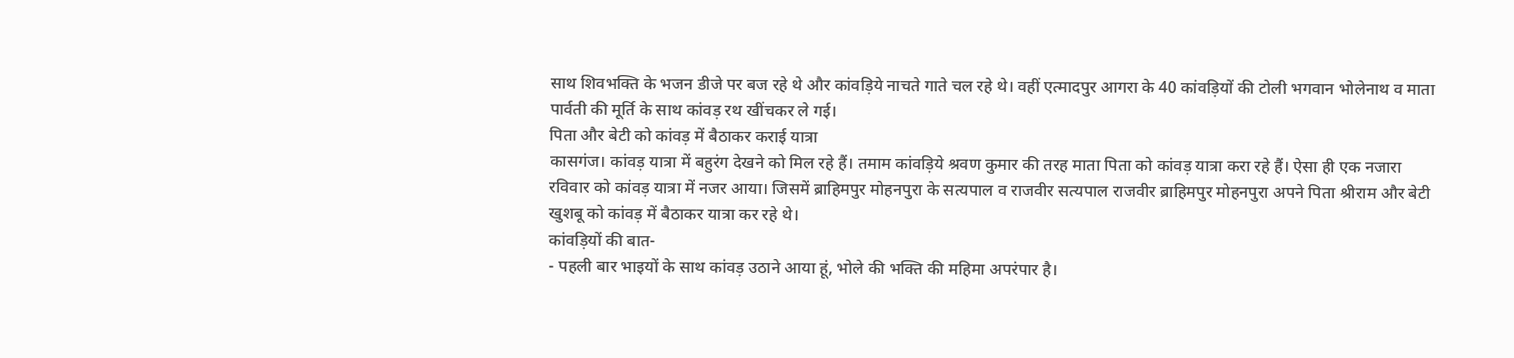साथ शिवभक्ति के भजन डीजे पर बज रहे थे और कांवड़िये नाचते गाते चल रहे थे। वहीं एत्मादपुर आगरा के 40 कांवड़ियों की टोली भगवान भोलेनाथ व माता पार्वती की मूर्ति के साथ कांवड़ रथ खींचकर ले गई।
पिता और बेटी को कांवड़ में बैठाकर कराई यात्रा
कासगंज। कांवड़ यात्रा में बहुरंग देखने को मिल रहे हैं। तमाम कांवड़िये श्रवण कुमार की तरह माता पिता को कांवड़ यात्रा करा रहे हैं। ऐसा ही एक नजारा रविवार को कांवड़ यात्रा में नजर आया। जिसमें ब्राहिमपुर मोहनपुरा के सत्यपाल व राजवीर सत्यपाल राजवीर ब्राहिमपुर मोहनपुरा अपने पिता श्रीराम और बेटी खुशबू को कांवड़ में बैठाकर यात्रा कर रहे थे।
कांवड़ियों की बात-
- पहली बार भाइयों के साथ कांवड़ उठाने आया हूं, भोले की भक्ति की महिमा अपरंपार है।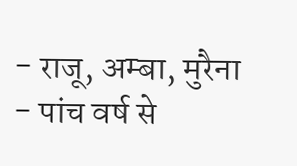- राजू, अम्बा, मुरैना
- पांच वर्ष से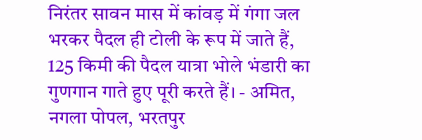निरंतर सावन मास में कांवड़ में गंगा जल भरकर पैदल ही टोली के रूप में जाते हैं, 125 किमी की पैदल यात्रा भोले भंडारी का गुणगान गाते हुए पूरी करते हैं। - अमित, नगला पोपल, भरतपुर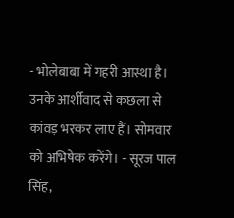- भोलेबाबा में गहरी आस्था है। उनके आर्शीवाद से कछला से कांवड़ भरकर लाए हैं। सोमवार को अभिषेक करेंगे। - सूरज पाल सिंह,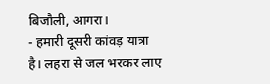बिजौली, आगरा।
- हमारी दूसरी कांवड़ यात्रा है। लहरा से जल भरकर लाए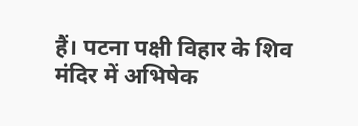हैं। पटना पक्षी विहार के शिव मंदिर में अभिषेक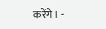करेंगे। -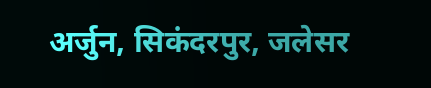अर्जुन, सिकंदरपुर, जलेसर